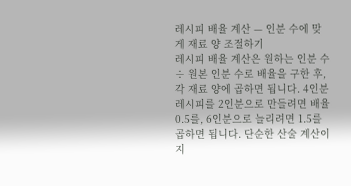레시피 배율 계산 — 인분 수에 맞게 재료 양 조절하기
레시피 배율 계산은 원하는 인분 수 ÷ 원본 인분 수로 배율을 구한 후, 각 재료 양에 곱하면 됩니다. 4인분 레시피를 2인분으로 만들려면 배율 0.5를, 6인분으로 늘리려면 1.5를 곱하면 됩니다. 단순한 산술 계산이지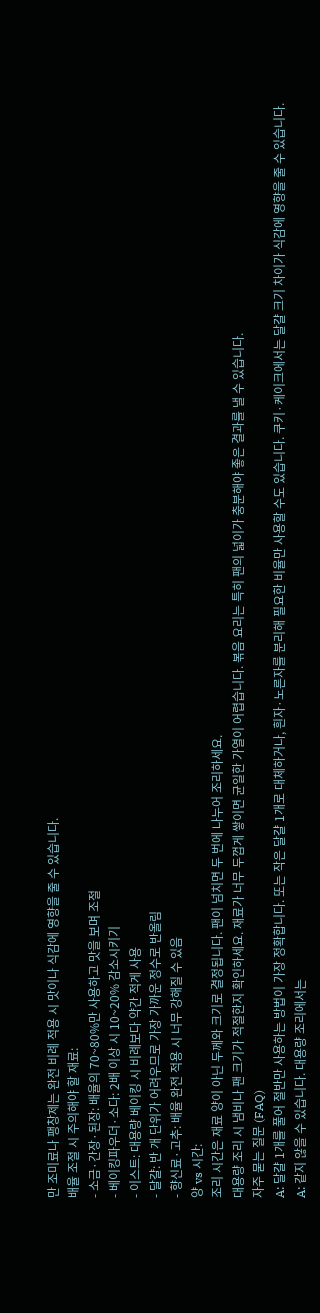만 조미료나 팽창제는 완전 비례 적용 시 맛이나 식감에 영향을 줄 수 있습니다.
배율 조절 시 주의해야 할 재료:
- 소금·간장·된장: 배율의 70~80%만 사용하고 맛을 보며 조절
- 베이킹파우더·소다: 2배 이상 시 10~20% 감소시키기
- 이스트: 대용량 베이킹 시 비례보다 약간 적게 사용
- 달걀: 반 개 단위가 어려우므로 가장 가까운 정수로 반올림
- 향신료·고추: 배율 완전 적용 시 너무 강해질 수 있음
양 vs 시간:
조리 시간은 재료 양이 아닌 두께와 크기로 결정됩니다. 팬이 넘치면 두 번에 나누어 조리하세요.
대용량 조리 시 냄비나 팬 크기가 적절한지 확인하세요. 재료가 너무 두껍게 쌓이면 균일한 가열이 어렵습니다. 볶음 요리는 특히 팬의 넓이가 충분해야 좋은 결과를 낼 수 있습니다.
자주 묻는 질문 (FAQ)
A: 달걀 1개를 풀어 절반만 사용하는 방법이 가장 정확합니다. 또는 작은 달걀 1개로 대체하거나, 흰자·노른자를 분리해 필요한 비율만 사용할 수도 있습니다. 쿠키·케이크에서는 달걀 크기 차이가 식감에 영향을 줄 수 있습니다.
A: 같지 않을 수 있습니다. 대용량 조리에서는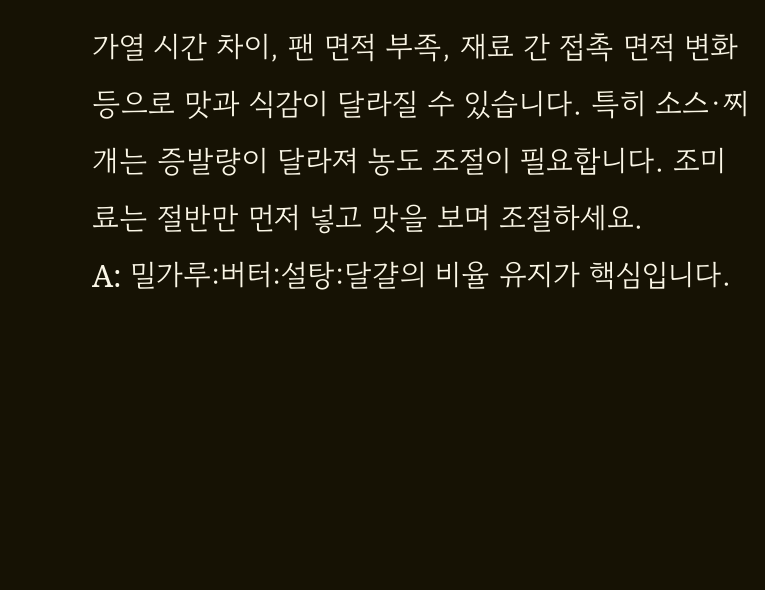가열 시간 차이, 팬 면적 부족, 재료 간 접촉 면적 변화 등으로 맛과 식감이 달라질 수 있습니다. 특히 소스·찌개는 증발량이 달라져 농도 조절이 필요합니다. 조미료는 절반만 먼저 넣고 맛을 보며 조절하세요.
A: 밀가루:버터:설탕:달걀의 비율 유지가 핵심입니다.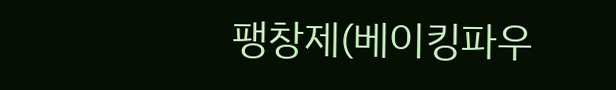팽창제(베이킹파우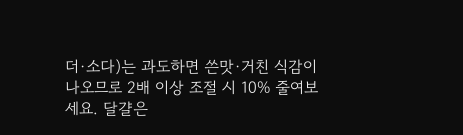더·소다)는 과도하면 쓴맛·거친 식감이 나오므로 2배 이상 조절 시 10% 줄여보세요. 달걀은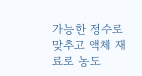가능한 정수로 맞추고 액체 재료로 농도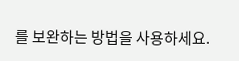를 보완하는 방법을 사용하세요.